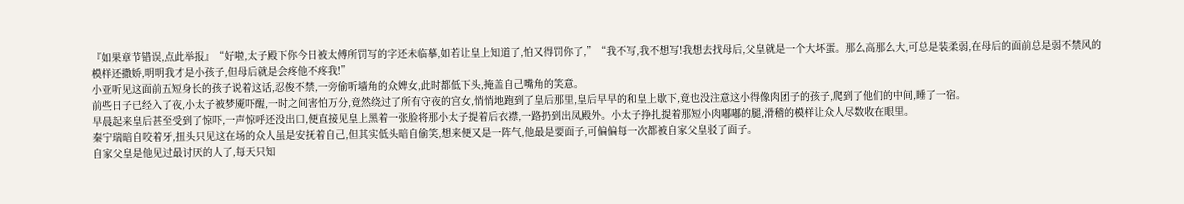『如果章节错误,点此举报』“好啦,太子殿下你今日被太傅所罚写的字还未临摹,如若让皇上知道了,怕又得罚你了,”“我不写,我不想写!我想去找母后,父皇就是一个大坏蛋。那么高那么大,可总是装柔弱,在母后的面前总是弱不禁风的模样还撒娇,明明我才是小孩子,但母后就是会疼他不疼我!”
小亚听见这面前五短身长的孩子说着这话,忍俊不禁,一旁偷听墙角的众婢女,此时都低下头,掩盖自己嘴角的笑意。
前些日子已经入了夜,小太子被梦魇吓醒,一时之间害怕万分,竟然绕过了所有守夜的宫女,悄悄地跑到了皇后那里,皇后早早的和皇上歇下,竟也没注意这小得像肉团子的孩子,爬到了他们的中间,睡了一宿。
早晨起来皇后甚至受到了惊吓,一声惊呼还没出口,便直接见皇上黑着一张脸将那小太子提着后衣襟,一路扔到出凤殿外。小太子挣扎提着那短小肉嘟嘟的腿,滑稽的模样让众人尽数收在眼里。
秦宁瑞暗自咬着牙,扭头只见这在场的众人虽是安抚着自己,但其实低头暗自偷笑,想来便又是一阵气,他最是要面子,可偏偏每一次都被自家父皇驳了面子。
自家父皇是他见过最讨厌的人了,每天只知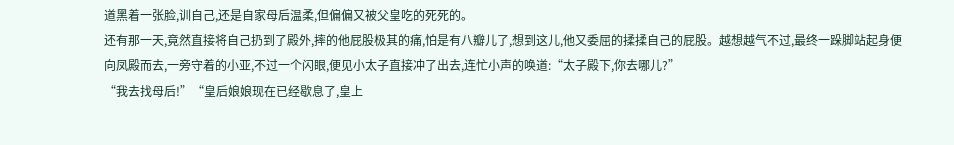道黑着一张脸,训自己,还是自家母后温柔,但偏偏又被父皇吃的死死的。
还有那一天,竟然直接将自己扔到了殿外,摔的他屁股极其的痛,怕是有八瓣儿了,想到这儿,他又委屈的揉揉自己的屁股。越想越气不过,最终一跺脚站起身便向凤殿而去,一旁守着的小亚,不过一个闪眼,便见小太子直接冲了出去,连忙小声的唤道:“太子殿下,你去哪儿?”
“我去找母后!”“皇后娘娘现在已经歇息了,皇上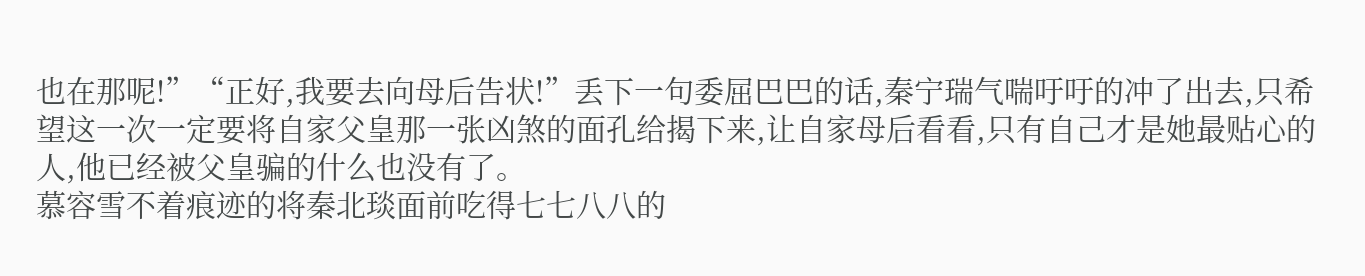也在那呢!”“正好,我要去向母后告状!”丢下一句委屈巴巴的话,秦宁瑞气喘吁吁的冲了出去,只希望这一次一定要将自家父皇那一张凶煞的面孔给揭下来,让自家母后看看,只有自己才是她最贴心的人,他已经被父皇骗的什么也没有了。
慕容雪不着痕迹的将秦北琰面前吃得七七八八的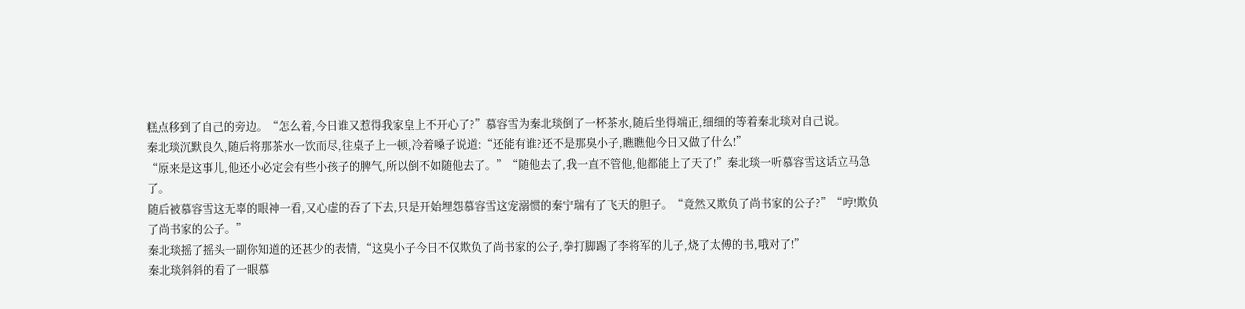糕点移到了自己的旁边。“怎么着,今日谁又惹得我家皇上不开心了?”慕容雪为秦北琰倒了一杯茶水,随后坐得端正,细细的等着秦北琰对自己说。
秦北琰沉默良久,随后将那茶水一饮而尽,往桌子上一顿,冷着嗓子说道:“还能有谁?还不是那臭小子,瞧瞧他今日又做了什么!”
“原来是这事儿,他还小必定会有些小孩子的脾气,所以倒不如随他去了。”“随他去了,我一直不管他,他都能上了天了!”秦北琰一听慕容雪这话立马急了。
随后被慕容雪这无辜的眼神一看,又心虚的吞了下去,只是开始埋怨慕容雪这宠溺惯的秦宁瑞有了飞天的胆子。“竟然又欺负了尚书家的公子?”“哼!欺负了尚书家的公子。”
秦北琰摇了摇头一副你知道的还甚少的表情,“这臭小子今日不仅欺负了尚书家的公子,拳打脚踢了李将军的儿子,烧了太傅的书,哦对了!”
秦北琰斜斜的看了一眼慕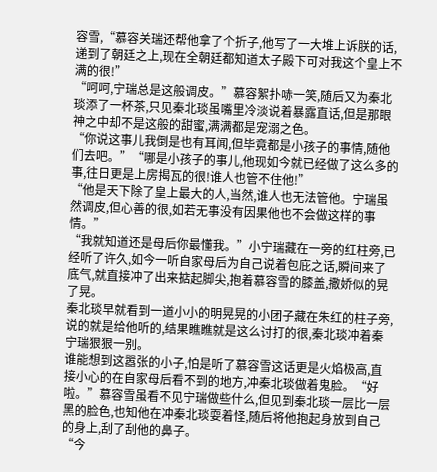容雪,“慕容关瑞还帮他拿了个折子,他写了一大堆上诉朕的话,递到了朝廷之上,现在全朝廷都知道太子殿下可对我这个皇上不满的很!”
“呵呵,宁瑞总是这般调皮。”慕容絮扑哧一笑,随后又为秦北琰添了一杯茶,只见秦北琰虽嘴里冷淡说着暴露直话,但是那眼神之中却不是这般的甜蜜,满满都是宠溺之色。
“你说这事儿我倒是也有耳闻,但毕竟都是小孩子的事情,随他们去吧。”“哪是小孩子的事儿,他现如今就已经做了这么多的事,往日更是上房揭瓦的很!谁人也管不住他!”
“他是天下除了皇上最大的人,当然,谁人也无法管他。宁瑞虽然调皮,但心善的很,如若无事没有因果他也不会做这样的事情。”
“我就知道还是母后你最懂我。”小宁瑞藏在一旁的红柱旁,已经听了许久,如今一听自家母后为自己说着包庇之话,瞬间来了底气,就直接冲了出来掂起脚尖,抱着慕容雪的膝盖,撒娇似的晃了晃。
秦北琰早就看到一道小小的明晃晃的小团子藏在朱红的柱子旁,说的就是给他听的,结果瞧瞧就是这么讨打的很,秦北琰冲着秦宁瑞狠狠一别。
谁能想到这嚣张的小子,怕是听了慕容雪这话更是火焰极高,直接小心的在自家母后看不到的地方,冲秦北琰做着鬼脸。“好啦。”慕容雪虽看不见宁瑞做些什么,但见到秦北琰一层比一层黑的脸色,也知他在冲秦北琰耍着怪,随后将他抱起身放到自己的身上,刮了刮他的鼻子。
“今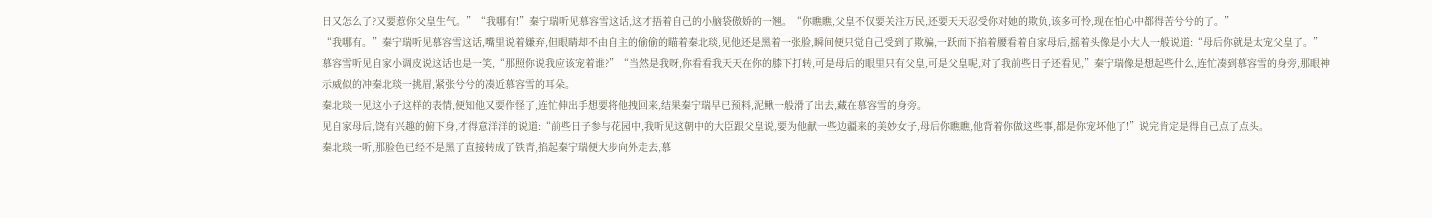日又怎么了?又要惹你父皇生气。”“我哪有!”秦宁瑞听见慕容雪这话,这才捂着自己的小脑袋傲娇的一翘。“你瞧瞧,父皇不仅要关注万民,还要天天忍受你对她的欺负,该多可怜,现在怕心中都得苦兮兮的了。”
“我哪有。”秦宁瑞听见慕容雪这话,嘴里说着嫌弃,但眼睛却不由自主的偷偷的瞄着秦北琰,见他还是黑着一张脸,瞬间便只觉自己受到了欺骗,一跃而下掐着腰看着自家母后,摇着头像是小大人一般说道:“母后你就是太宠父皇了。”
慕容雪听见自家小调皮说这话也是一笑,“那照你说我应该宠着谁?”“当然是我呀,你看看我天天在你的膝下打转,可是母后的眼里只有父皇,可是父皇呢,对了我前些日子还看见,”秦宁瑞像是想起些什么,连忙凑到慕容雪的身旁,那眼神示威似的冲秦北琰一挑眉,紧张兮兮的凑近慕容雪的耳朵。
秦北琰一见这小子这样的表情,便知他又要作怪了,连忙伸出手想要将他拽回来,结果秦宁瑞早已预料,泥鳅一般滑了出去,藏在慕容雪的身旁。
见自家母后,饶有兴趣的俯下身,才得意洋洋的说道:“前些日子参与花园中,我听见这朝中的大臣跟父皇说,要为他献一些边疆来的美妙女子,母后你瞧瞧,他背着你做这些事,都是你宠坏他了!”说完肯定是得自己点了点头。
秦北琰一听,那脸色已经不是黑了直接转成了铁青,掐起秦宁瑞便大步向外走去,慕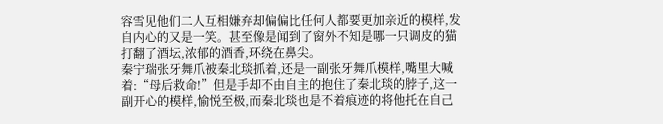容雪见他们二人互相嫌弃却偏偏比任何人都要更加亲近的模样,发自内心的又是一笑。甚至像是闻到了窗外不知是哪一只调皮的猫打翻了酒坛,浓郁的酒香,环绕在鼻尖。
秦宁瑞张牙舞爪被秦北琰抓着,还是一副张牙舞爪模样,嘴里大喊着:“母后救命!”但是手却不由自主的抱住了秦北琰的脖子,这一副开心的模样,愉悦至极,而秦北琰也是不着痕迹的将他托在自己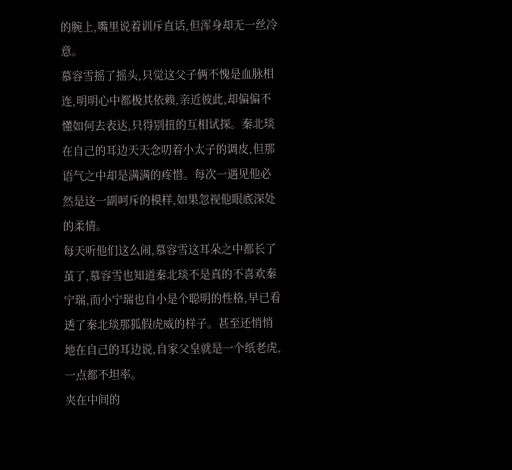的腕上,嘴里说着训斥直话,但浑身却无一丝冷意。
慕容雪摇了摇头,只觉这父子俩不愧是血脉相连,明明心中都极其依赖,亲近彼此,却偏偏不懂如何去表达,只得别扭的互相试探。秦北琰在自己的耳边天天念叨着小太子的调皮,但那语气之中却是满满的疼惜。每次一遇见他必然是这一副呵斥的模样,如果忽视他眼底深处的柔情。
每天听他们这么闹,慕容雪这耳朵之中都长了茧了,慕容雪也知道秦北琰不是真的不喜欢秦宁瑞,而小宁瑞也自小是个聪明的性格,早已看透了秦北琰那狐假虎威的样子。甚至还悄悄地在自己的耳边说,自家父皇就是一个纸老虎,一点都不坦率。
夹在中间的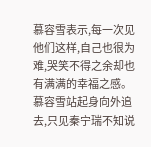慕容雪表示,每一次见他们这样,自己也很为难,哭笑不得之余却也有满满的幸福之感。慕容雪站起身向外追去,只见秦宁瑞不知说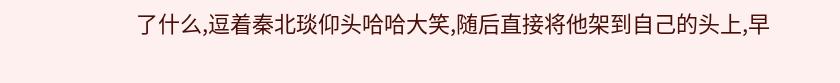了什么,逗着秦北琰仰头哈哈大笑,随后直接将他架到自己的头上,早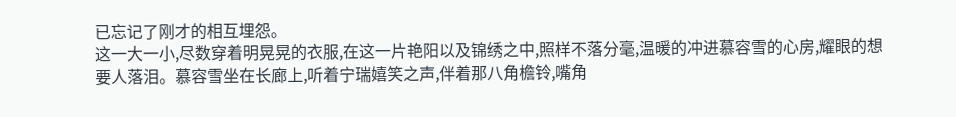已忘记了刚才的相互埋怨。
这一大一小,尽数穿着明晃晃的衣服,在这一片艳阳以及锦绣之中,照样不落分毫,温暖的冲进慕容雪的心房,耀眼的想要人落泪。慕容雪坐在长廊上,听着宁瑞嬉笑之声,伴着那八角檐铃,嘴角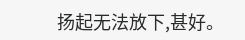扬起无法放下,甚好。